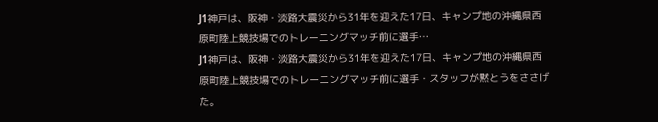J1神戸は、阪神・淡路大震災から31年を迎えた17日、キャンプ地の沖縄県西原町陸上競技場でのトレーニングマッチ前に選手…
J1神戸は、阪神・淡路大震災から31年を迎えた17日、キャンプ地の沖縄県西原町陸上競技場でのトレーニングマッチ前に選手・スタッフが黙とうをささげた。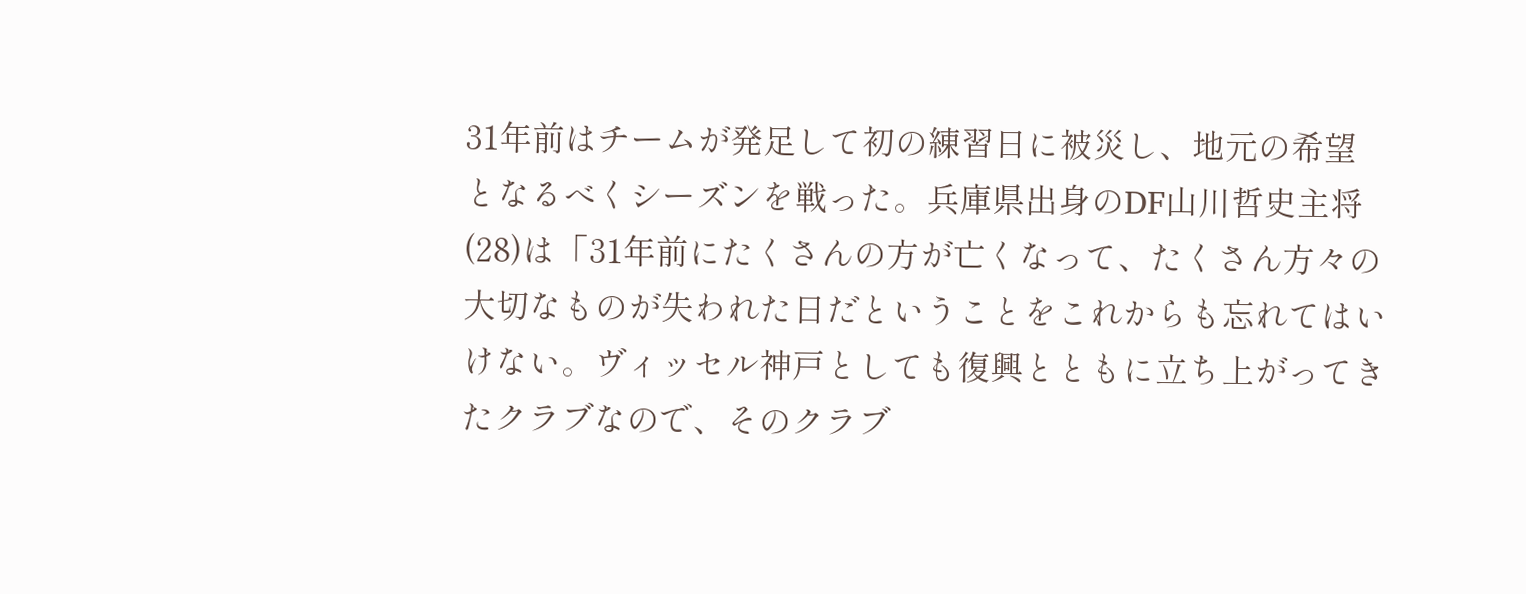31年前はチームが発足して初の練習日に被災し、地元の希望となるべくシーズンを戦った。兵庫県出身のDF山川哲史主将(28)は「31年前にたくさんの方が亡くなって、たくさん方々の大切なものが失われた日だということをこれからも忘れてはいけない。ヴィッセル神戸としても復興とともに立ち上がってきたクラブなので、そのクラブ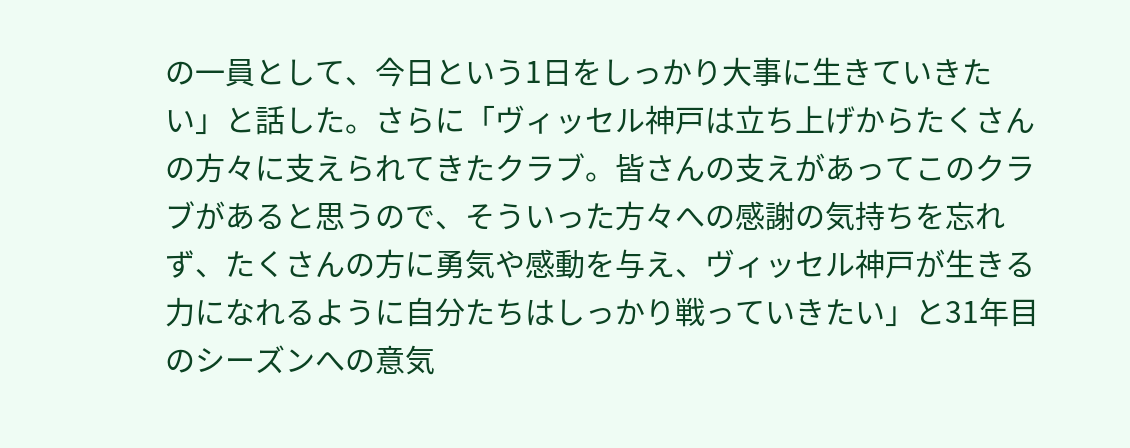の一員として、今日という1日をしっかり大事に生きていきたい」と話した。さらに「ヴィッセル神戸は立ち上げからたくさんの方々に支えられてきたクラブ。皆さんの支えがあってこのクラブがあると思うので、そういった方々への感謝の気持ちを忘れず、たくさんの方に勇気や感動を与え、ヴィッセル神戸が生きる力になれるように自分たちはしっかり戦っていきたい」と31年目のシーズンへの意気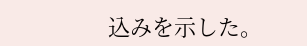込みを示した。